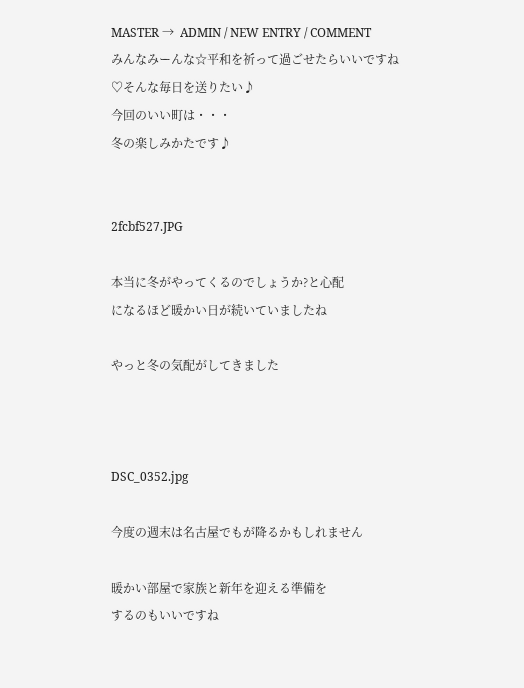MASTER →  ADMIN / NEW ENTRY / COMMENT
みんなみーんな☆平和を祈って過ごせたらいいですね♡そんな毎日を送りたい♪
今回のいい町は・・・
冬の楽しみかたです♪


2fcbf527.JPG

本当に冬がやってくるのでしょうか?と心配
になるほど暖かい日が続いていましたね

やっと冬の気配がしてきました



DSC_0352.jpg

今度の週末は名古屋でもが降るかもしれません

暖かい部屋で家族と新年を迎える準備を
するのもいいですね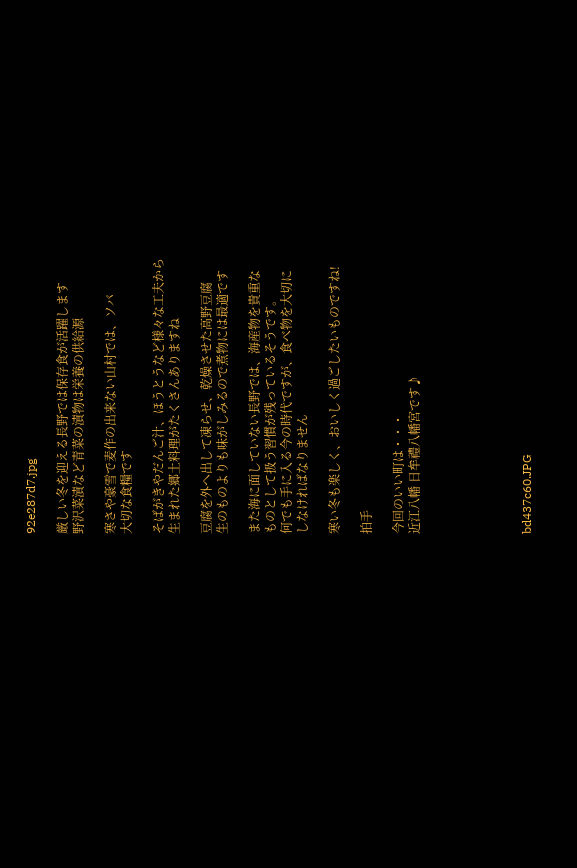92e287d7.jpg

厳しい冬を迎える長野では保存食が活躍します
野沢菜漬など青菜の漬物は栄養の供給源

寒さや豪雪で麦作の出来ない山村では、ソバ
大切な食糧です

そばがきやだんご汁、ほうとうなど様々な工夫から
生まれた郷土料理がたくさんありますね

豆腐を外へ出して凍らせ、乾燥させた高野豆腐
生のものよりも味がしみるので煮物には最適です

また海に面していない長野では、海産物を貴重な
ものとして扱う習慣が残っているそうです。
何でも手に入る今の時代ですが、食べ物を大切に
しなければなりません

寒い冬も楽しく、おいしく過ごしたいものですね!

拍手

今回のいい町は・・・
近江八幡 日牟禮八幡宮です♪






bd437c60.JPG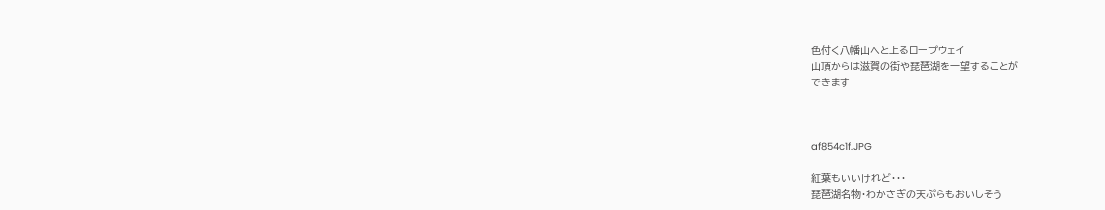色付く八幡山へと上るロープウェイ
山頂からは滋賀の街や琵琶湖を一望することが
できます



af854c1f.JPG

紅葉もいいけれど・・・
琵琶湖名物・わかさぎの天ぷらもおいしそう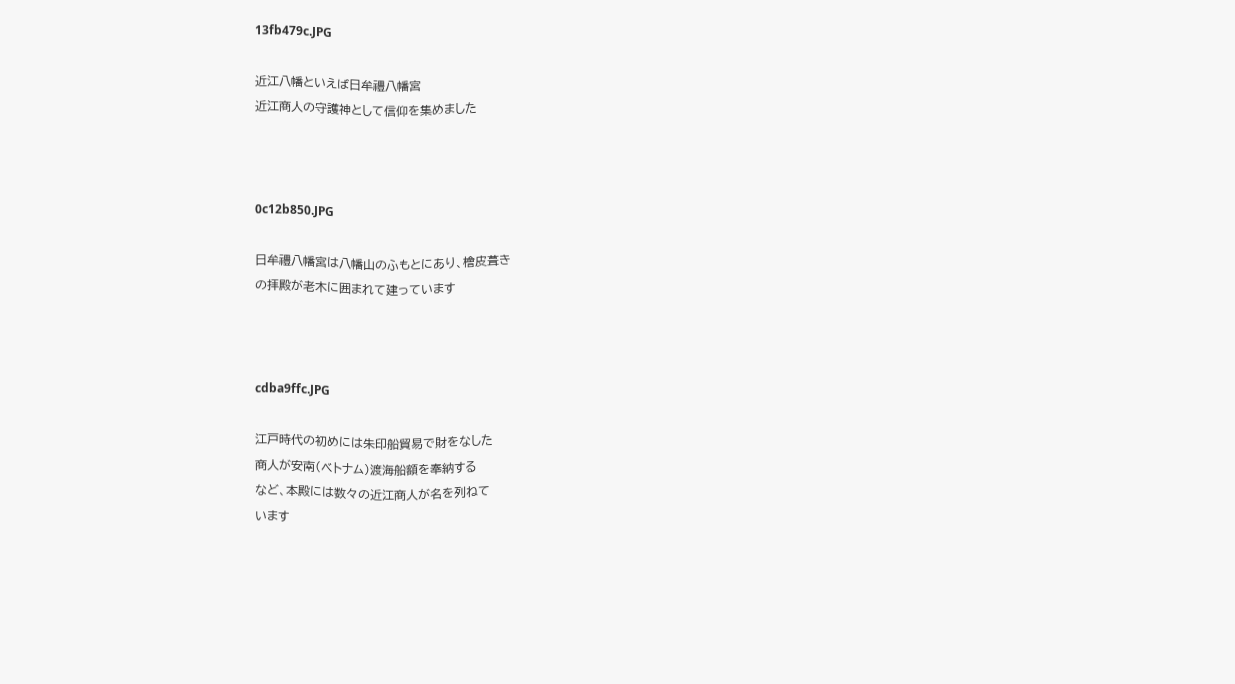13fb479c.JPG

近江八幡といえば日牟禮八幡宮
近江商人の守護神として信仰を集めました



0c12b850.JPG

日牟禮八幡宮は八幡山のふもとにあり、檜皮葺き
の拝殿が老木に囲まれて建っています



cdba9ffc.JPG

江戸時代の初めには朱印船貿易で財をなした
商人が安南(ベトナム)渡海船額を奉納する
など、本殿には数々の近江商人が名を列ねて
います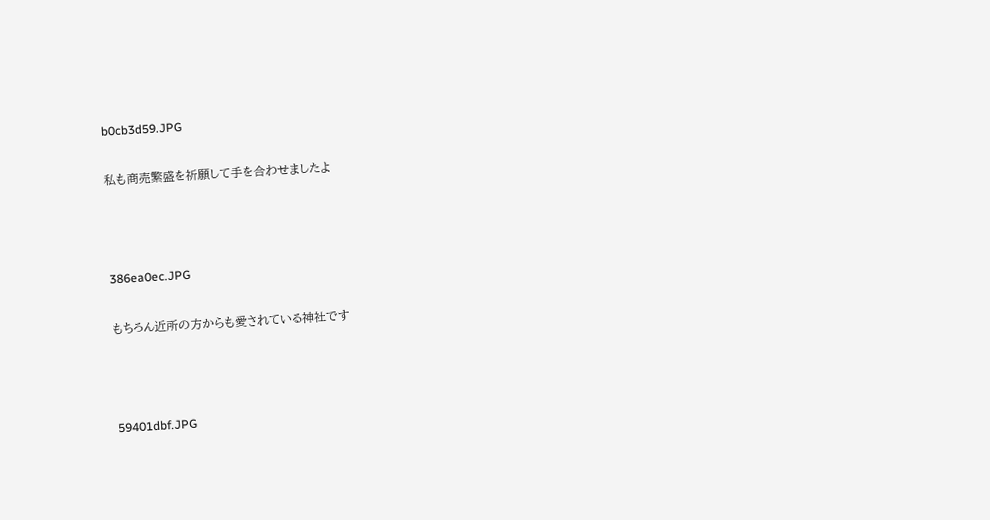b0cb3d59.JPG

私も商売繁盛を祈願して手を合わせましたよ



386ea0ec.JPG

もちろん近所の方からも愛されている神社です



59401dbf.JPG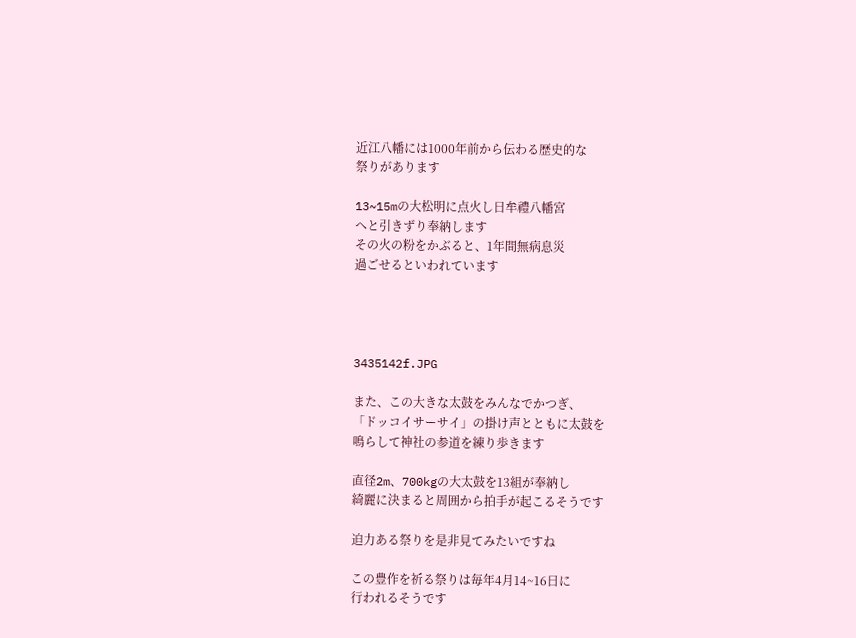近江八幡には1000年前から伝わる歴史的な
祭りがあります

13~15mの大松明に点火し日牟禮八幡宮
へと引きずり奉納します
その火の粉をかぶると、1年間無病息災
過ごせるといわれています




3435142f.JPG

また、この大きな太鼓をみんなでかつぎ、
「ドッコイサーサイ」の掛け声とともに太鼓を
鳴らして神社の参道を練り歩きます

直径2m、700kgの大太鼓を13組が奉納し
綺麗に決まると周囲から拍手が起こるそうです

迫力ある祭りを是非見てみたいですね

この豊作を祈る祭りは毎年4月14~16日に
行われるそうです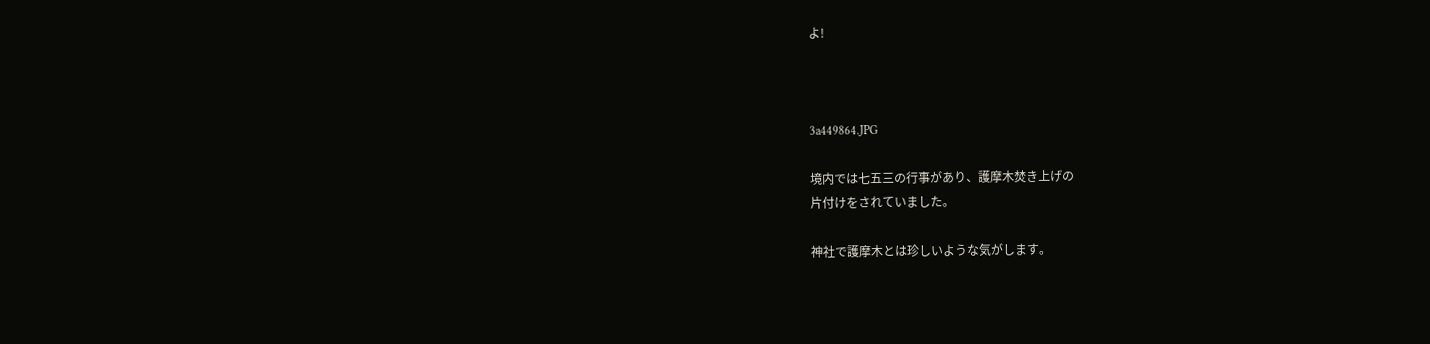よ!



3a449864.JPG

境内では七五三の行事があり、護摩木焚き上げの
片付けをされていました。

神社で護摩木とは珍しいような気がします。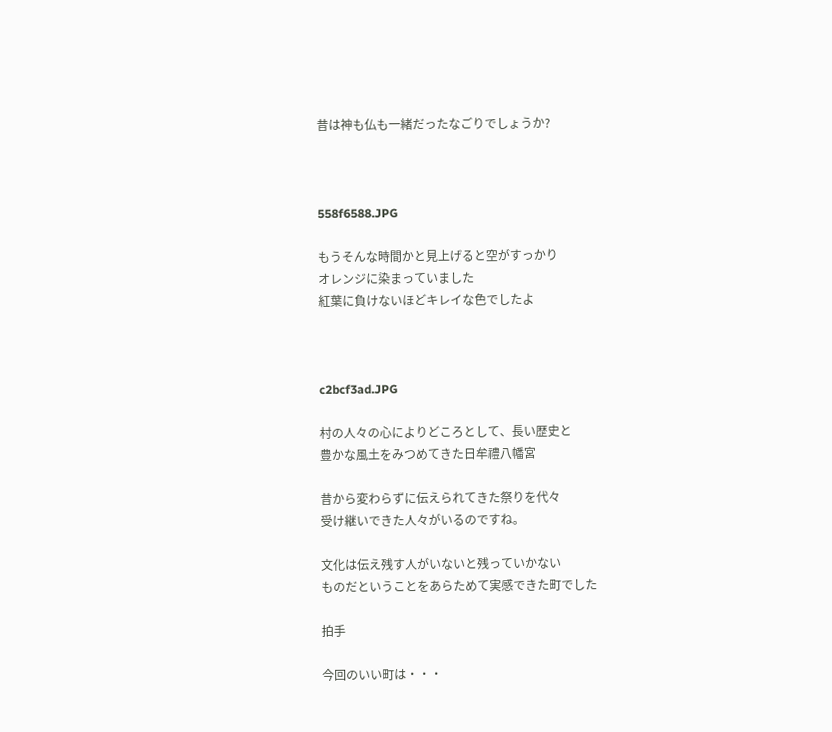昔は神も仏も一緒だったなごりでしょうか?



558f6588.JPG

もうそんな時間かと見上げると空がすっかり
オレンジに染まっていました
紅葉に負けないほどキレイな色でしたよ



c2bcf3ad.JPG

村の人々の心によりどころとして、長い歴史と
豊かな風土をみつめてきた日牟禮八幡宮

昔から変わらずに伝えられてきた祭りを代々
受け継いできた人々がいるのですね。

文化は伝え残す人がいないと残っていかない
ものだということをあらためて実感できた町でした

拍手

今回のいい町は・・・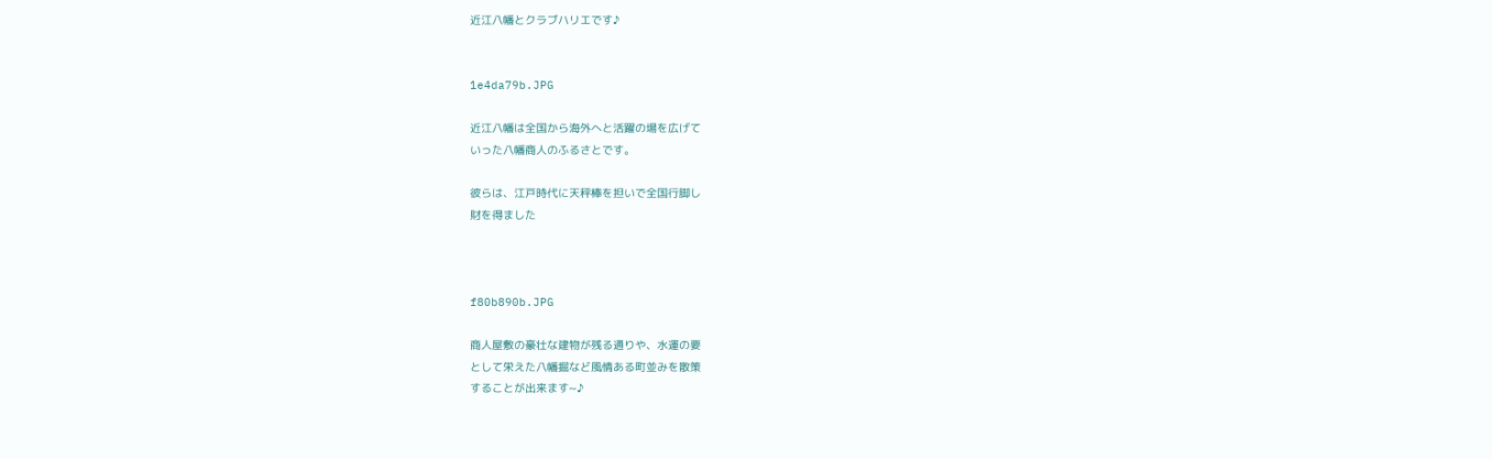近江八幡とクラブハリエです♪


1e4da79b.JPG

近江八幡は全国から海外へと活躍の場を広げて
いった八幡商人のふるさとです。

彼らは、江戸時代に天秤棒を担いで全国行脚し
財を得ました



f80b890b.JPG

商人屋敷の豪壮な建物が残る通りや、水運の要
として栄えた八幡掘など風情ある町並みを散策
することが出来ます~♪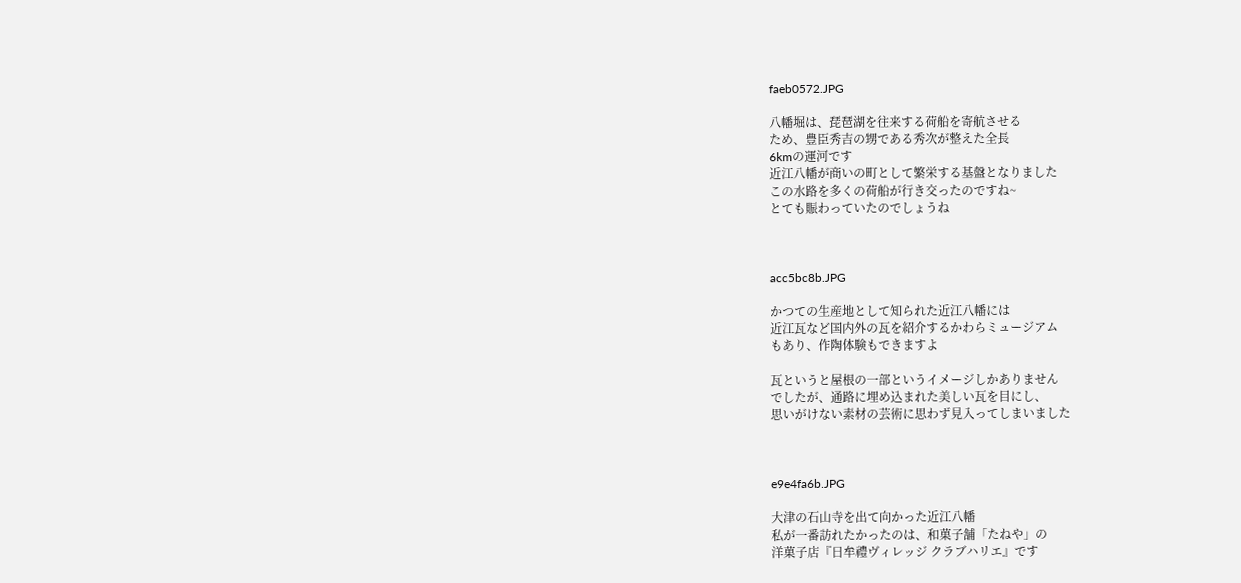faeb0572.JPG

八幡堀は、琵琶湖を往来する荷船を寄航させる
ため、豊臣秀吉の甥である秀次が整えた全長
6kmの運河です
近江八幡が商いの町として繁栄する基盤となりました
この水路を多くの荷船が行き交ったのですね~
とても賑わっていたのでしょうね



acc5bc8b.JPG

かつての生産地として知られた近江八幡には
近江瓦など国内外の瓦を紹介するかわらミュージアム
もあり、作陶体験もできますよ

瓦というと屋根の一部というイメージしかありません
でしたが、通路に埋め込まれた美しい瓦を目にし、
思いがけない素材の芸術に思わず見入ってしまいました



e9e4fa6b.JPG

大津の石山寺を出て向かった近江八幡
私が一番訪れたかったのは、和菓子舗「たねや」の
洋菓子店『日牟禮ヴィレッジ クラブハリエ』です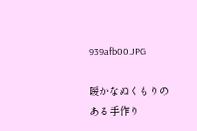939afb00.JPG

暖かなぬくもりのある手作り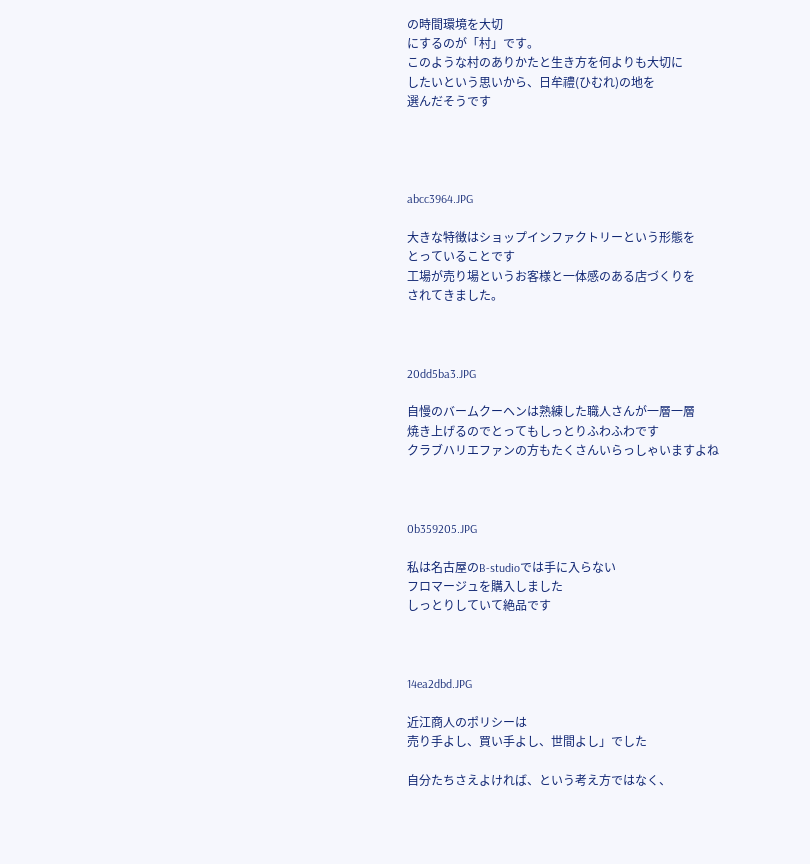の時間環境を大切
にするのが「村」です。
このような村のありかたと生き方を何よりも大切に
したいという思いから、日牟禮(ひむれ)の地を
選んだそうです




abcc3964.JPG

大きな特徴はショップインファクトリーという形態を
とっていることです
工場が売り場というお客様と一体感のある店づくりを
されてきました。



20dd5ba3.JPG

自慢のバームクーヘンは熟練した職人さんが一層一層
焼き上げるのでとってもしっとりふわふわです
クラブハリエファンの方もたくさんいらっしゃいますよね



0b359205.JPG

私は名古屋のB-studioでは手に入らない
フロマージュを購入しました
しっとりしていて絶品です



14ea2dbd.JPG

近江商人のポリシーは
売り手よし、買い手よし、世間よし」でした

自分たちさえよければ、という考え方ではなく、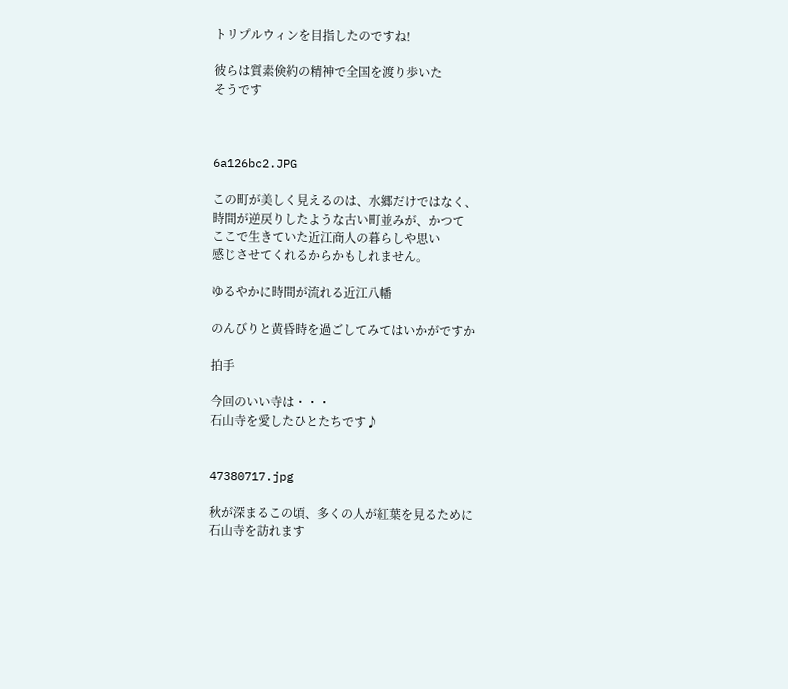トリプルウィンを目指したのですね!

彼らは質素倹約の精神で全国を渡り歩いた
そうです



6a126bc2.JPG

この町が美しく見えるのは、水郷だけではなく、
時間が逆戻りしたような古い町並みが、かつて
ここで生きていた近江商人の暮らしや思い
感じさせてくれるからかもしれません。

ゆるやかに時間が流れる近江八幡

のんびりと黄昏時を過ごしてみてはいかがですか

拍手

今回のいい寺は・・・
石山寺を愛したひとたちです♪


47380717.jpg

秋が深まるこの頃、多くの人が紅葉を見るために
石山寺を訪れます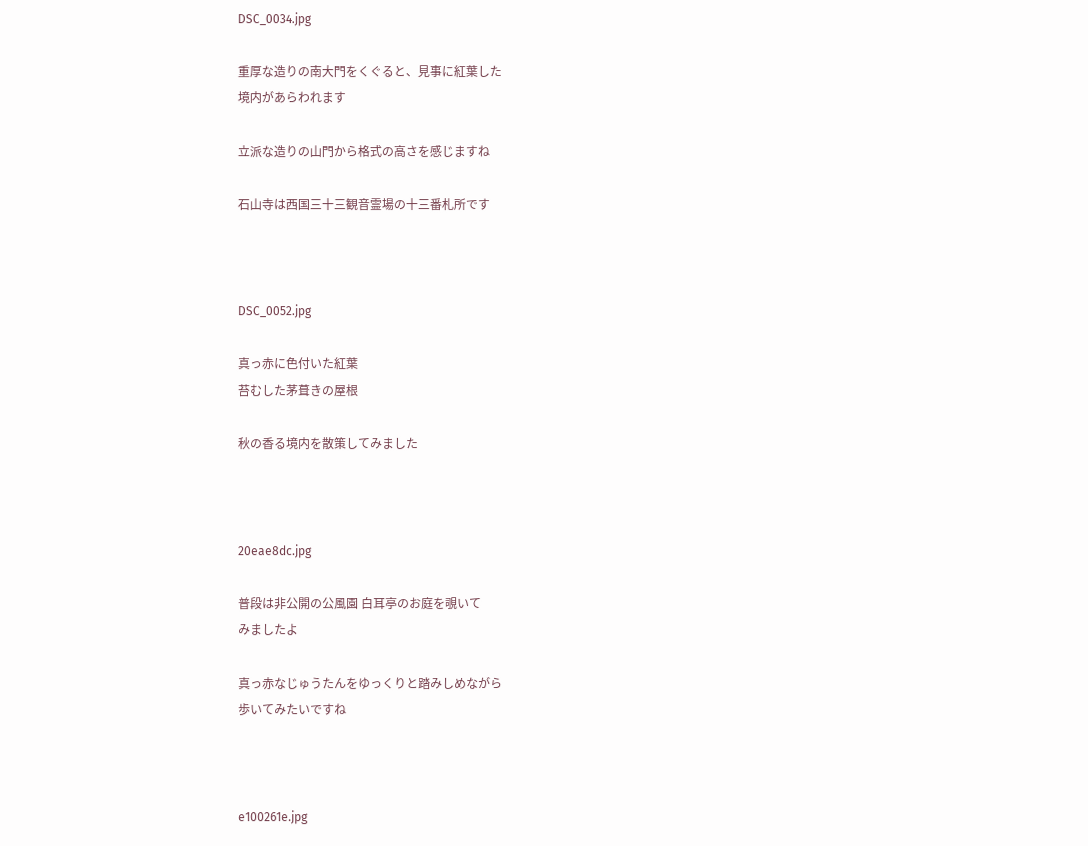DSC_0034.jpg

重厚な造りの南大門をくぐると、見事に紅葉した
境内があらわれます

立派な造りの山門から格式の高さを感じますね

石山寺は西国三十三観音霊場の十三番札所です



DSC_0052.jpg

真っ赤に色付いた紅葉
苔むした茅葺きの屋根

秋の香る境内を散策してみました



20eae8dc.jpg

普段は非公開の公風園 白耳亭のお庭を覗いて
みましたよ

真っ赤なじゅうたんをゆっくりと踏みしめながら
歩いてみたいですね



e100261e.jpg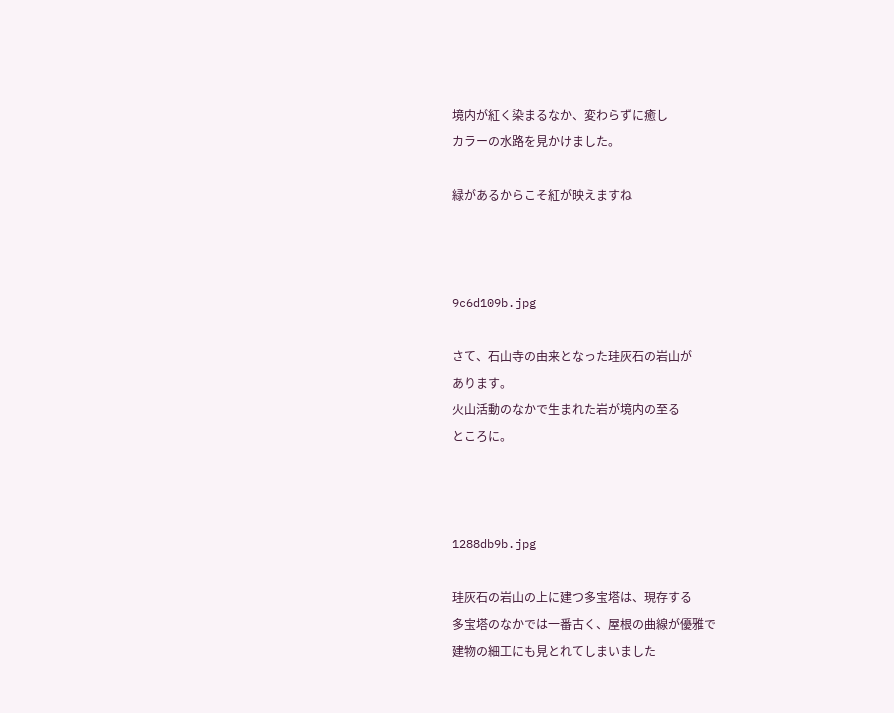境内が紅く染まるなか、変わらずに癒し
カラーの水路を見かけました。

緑があるからこそ紅が映えますね



9c6d109b.jpg

さて、石山寺の由来となった珪灰石の岩山が
あります。
火山活動のなかで生まれた岩が境内の至る
ところに。



1288db9b.jpg

珪灰石の岩山の上に建つ多宝塔は、現存する
多宝塔のなかでは一番古く、屋根の曲線が優雅で
建物の細工にも見とれてしまいました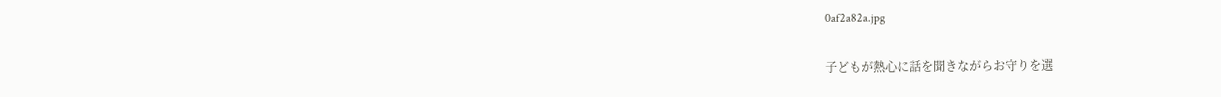0af2a82a.jpg

子どもが熱心に話を聞きながらお守りを選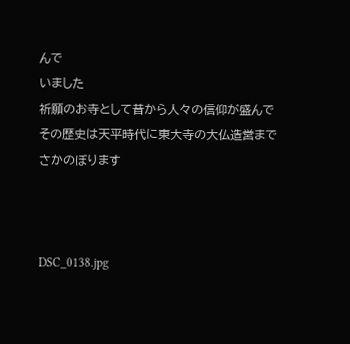んで
いました
祈願のお寺として昔から人々の信仰が盛んで
その歴史は天平時代に東大寺の大仏造営まで
さかのぼります



DSC_0138.jpg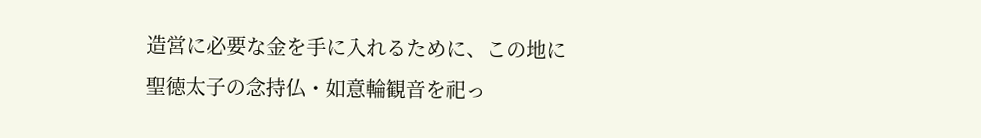造営に必要な金を手に入れるために、この地に
聖徳太子の念持仏・如意輪観音を祀っ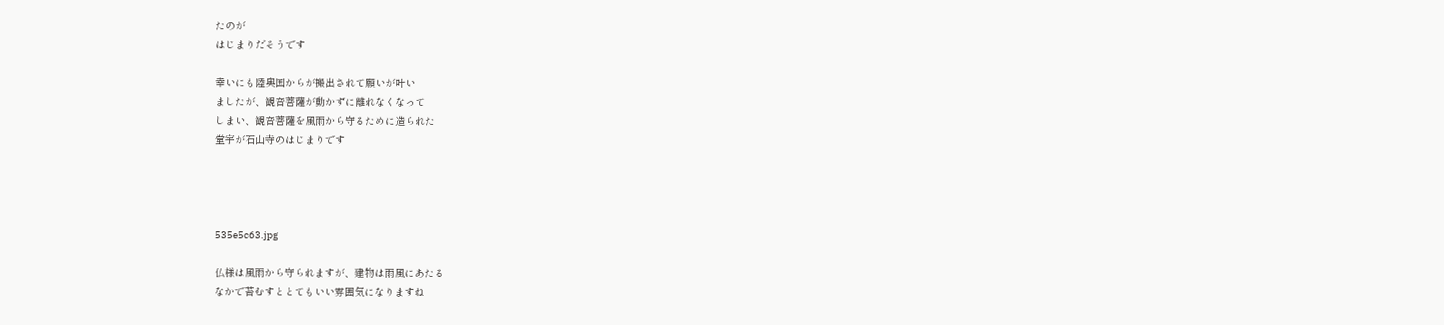たのが
はじまりだそうです

幸いにも陸奥国からが搬出されて願いが叶い
ましたが、観音菩薩が動かずに離れなくなって
しまい、観音菩薩を風雨から守るために造られた
堂宇が石山寺のはじまりです




535e5c63.jpg

仏様は風雨から守られますが、建物は雨風にあたる
なかで苔むすととてもいい雰囲気になりますね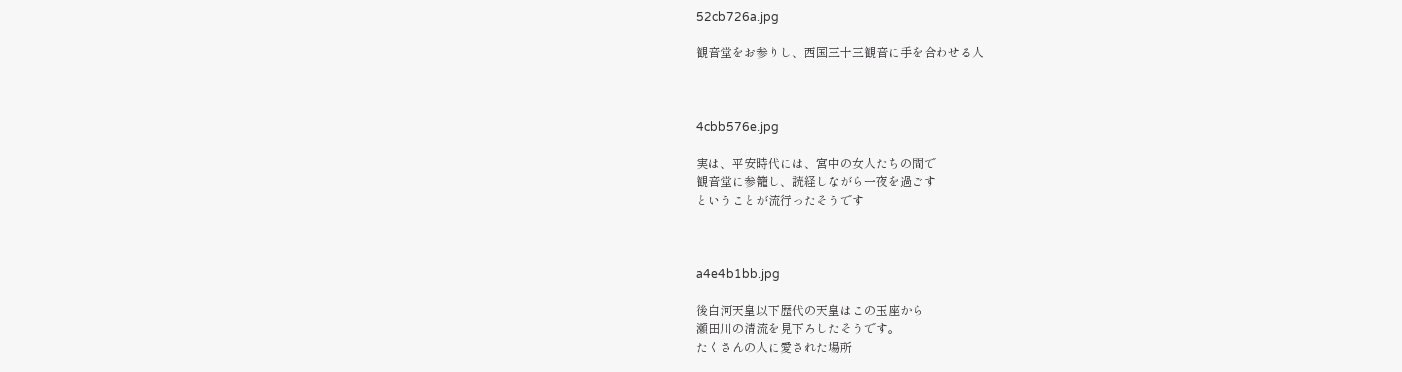52cb726a.jpg

観音堂をお参りし、西国三十三観音に手を合わせる人



4cbb576e.jpg

実は、平安時代には、宮中の女人たちの間で
観音堂に参籠し、読経しながら一夜を過ごす
ということが流行ったそうです



a4e4b1bb.jpg

後白河天皇以下歴代の天皇はこの玉座から
瀬田川の清流を見下ろしたそうです。
たくさんの人に愛された場所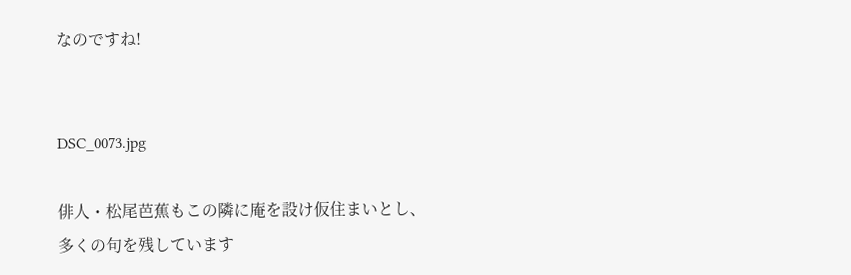なのですね!


DSC_0073.jpg

俳人・松尾芭蕉もこの隣に庵を設け仮住まいとし、
多くの句を残しています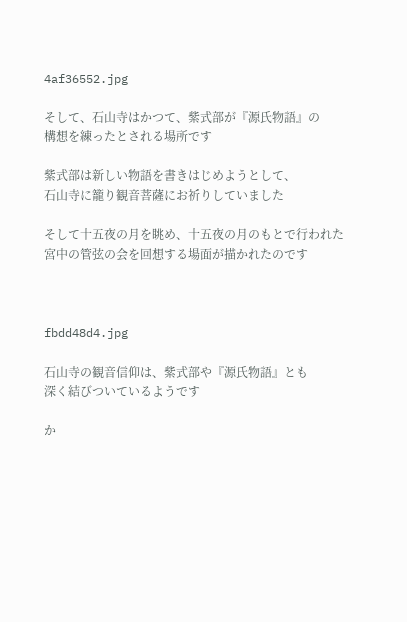4af36552.jpg

そして、石山寺はかつて、紫式部が『源氏物語』の
構想を練ったとされる場所です

紫式部は新しい物語を書きはじめようとして、
石山寺に籠り観音菩薩にお祈りしていました

そして十五夜の月を眺め、十五夜の月のもとで行われた
宮中の管弦の会を回想する場面が描かれたのです



fbdd48d4.jpg

石山寺の観音信仰は、紫式部や『源氏物語』とも
深く結びついているようです

か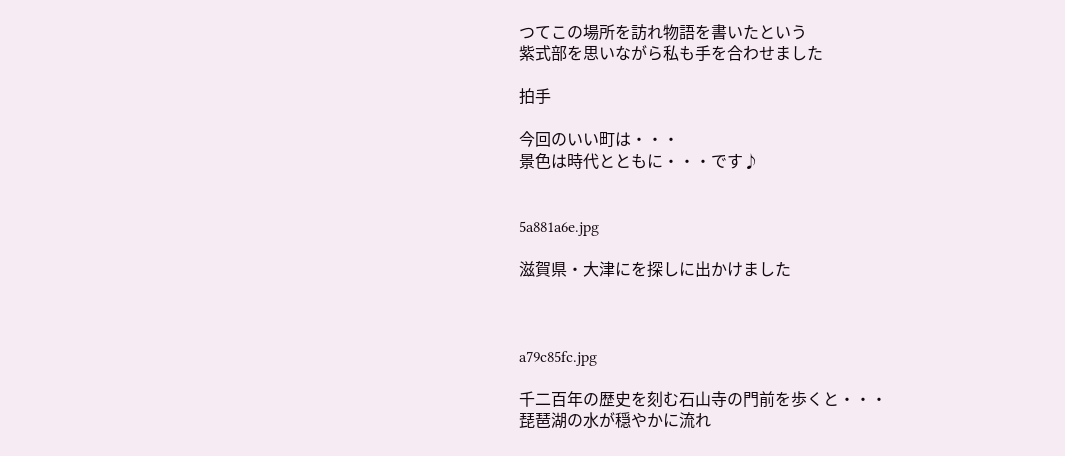つてこの場所を訪れ物語を書いたという
紫式部を思いながら私も手を合わせました

拍手

今回のいい町は・・・
景色は時代とともに・・・です♪


5a881a6e.jpg

滋賀県・大津にを探しに出かけました



a79c85fc.jpg

千二百年の歴史を刻む石山寺の門前を歩くと・・・
琵琶湖の水が穏やかに流れ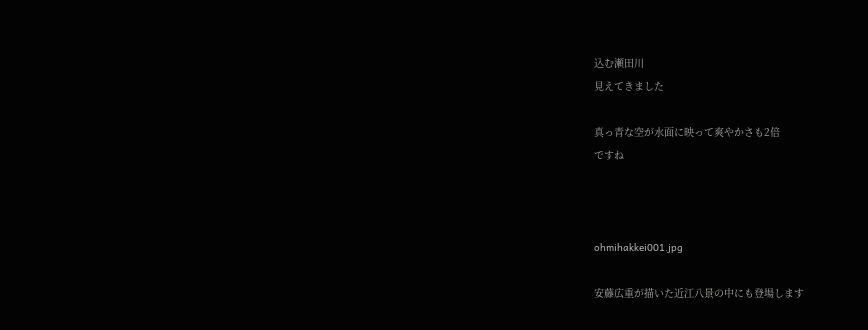込む瀬田川
見えてきました

真っ青な空が水面に映って爽やかさも2倍
ですね



ohmihakkei001.jpg

安藤広重が描いた近江八景の中にも登場します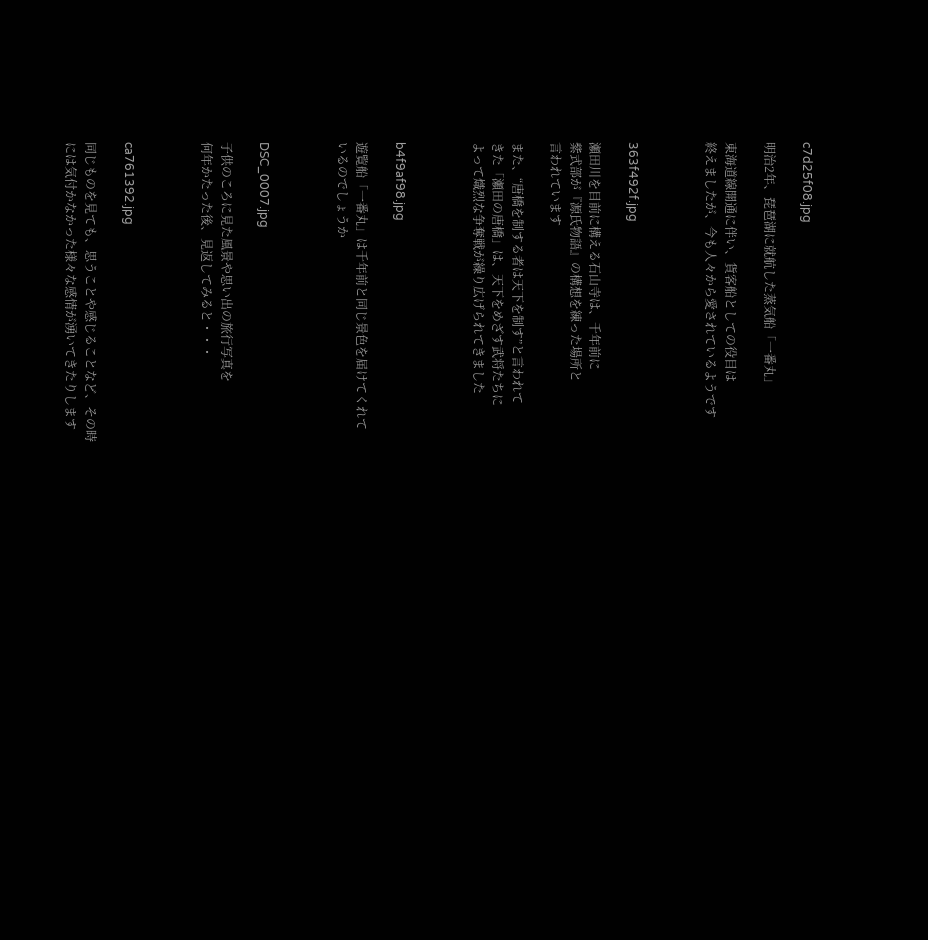c7d25f08.jpg

明治2年、琵琶湖に就航した蒸気船「一番丸」

東海道線開通に伴い、貨客船としての役目は
終えましたが、今も人々から愛されているようです



363f492f.jpg

瀬田川を目前に構える石山寺は、千年前に
紫式部が『源氏物語』の構想を練った場所と
言われています

また、“唐橋を制する者は天下を制す”と言われて
きた「瀬田の唐橋」は、天下をめざす武将たちに
よって熾烈な争奪戦が繰り広げられてきました



b4f9af98.jpg

遊覧船「一番丸」は千年前と同じ景色を届けてくれて
いるのでしょうか



DSC_0007.jpg

子供のころに見た風景や思い出の旅行写真を
何年かたった後、見返してみると・・・



ca761392.jpg

同じものを見ても、思うことや感じることなど、その時
には気付かなかった様々な感情が湧いてきたりします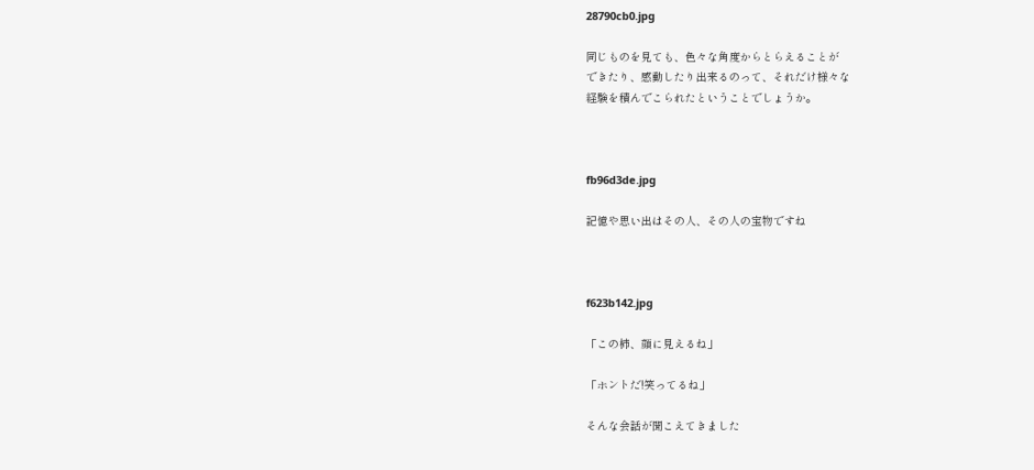28790cb0.jpg

同じものを見ても、色々な角度からとらえることが
できたり、感動したり出来るのって、それだけ様々な
経験を積んでこられたということでしょうか。



fb96d3de.jpg

記憶や思い出はその人、その人の宝物ですね



f623b142.jpg

「この柿、顔に見えるね」

「ホントだ!笑ってるね」

そんな会話が聞こえてきました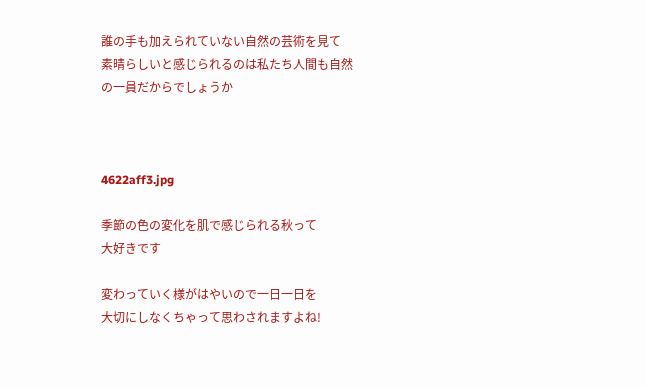誰の手も加えられていない自然の芸術を見て
素晴らしいと感じられるのは私たち人間も自然
の一員だからでしょうか



4622aff3.jpg

季節の色の変化を肌で感じられる秋って
大好きです

変わっていく様がはやいので一日一日を
大切にしなくちゃって思わされますよね!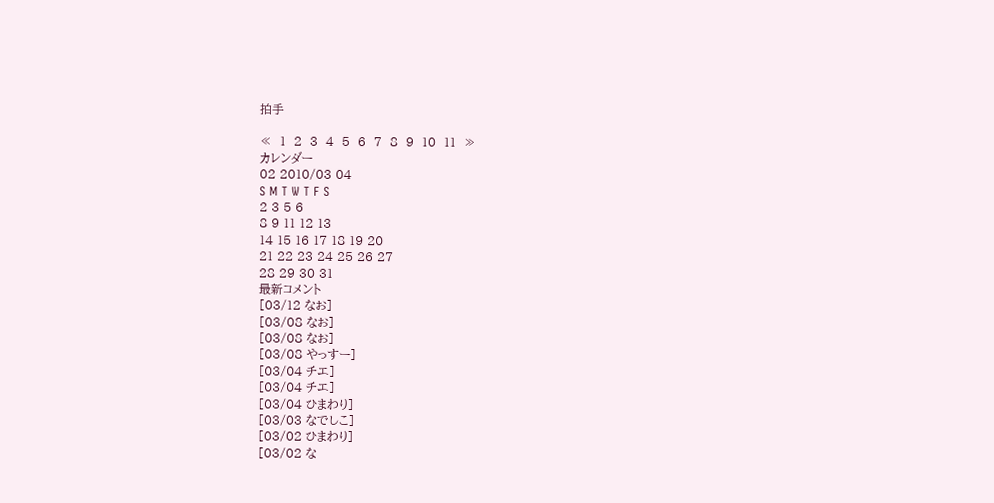拍手

≪  1  2  3  4  5  6  7  8  9  10  11  ≫
カレンダー
02 2010/03 04
S M T W T F S
2 3 5 6
8 9 11 12 13
14 15 16 17 18 19 20
21 22 23 24 25 26 27
28 29 30 31
最新コメント
[03/12 なお]
[03/08 なお]
[03/08 なお]
[03/08 やっすー]
[03/04 チエ]
[03/04 チエ]
[03/04 ひまわり]
[03/03 なでしこ]
[03/02 ひまわり]
[03/02 な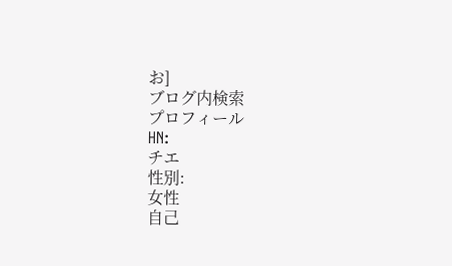お]
ブログ内検索
プロフィール
HN:
チエ
性別:
女性
自己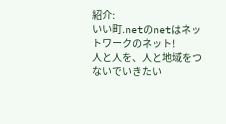紹介:
いい町.netのnetはネットワークのネット!
人と人を、人と地域をつないでいきたい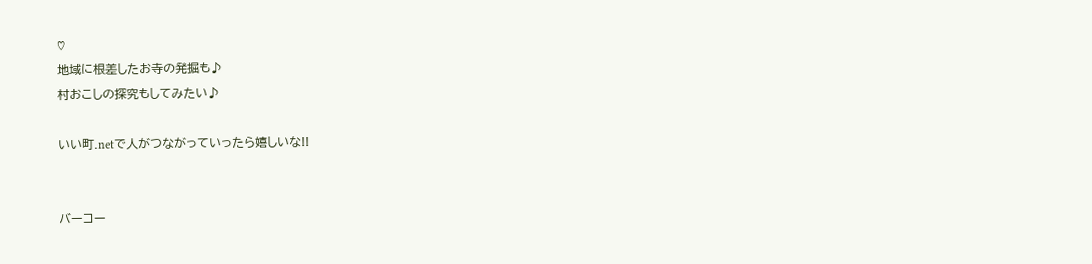♡
地域に根差したお寺の発掘も♪
村おこしの探究もしてみたい♪

いい町.netで人がつながっていったら嬉しいな!!


バーコー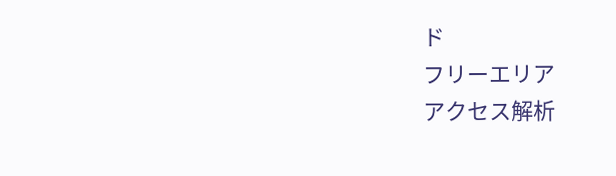ド
フリーエリア
アクセス解析